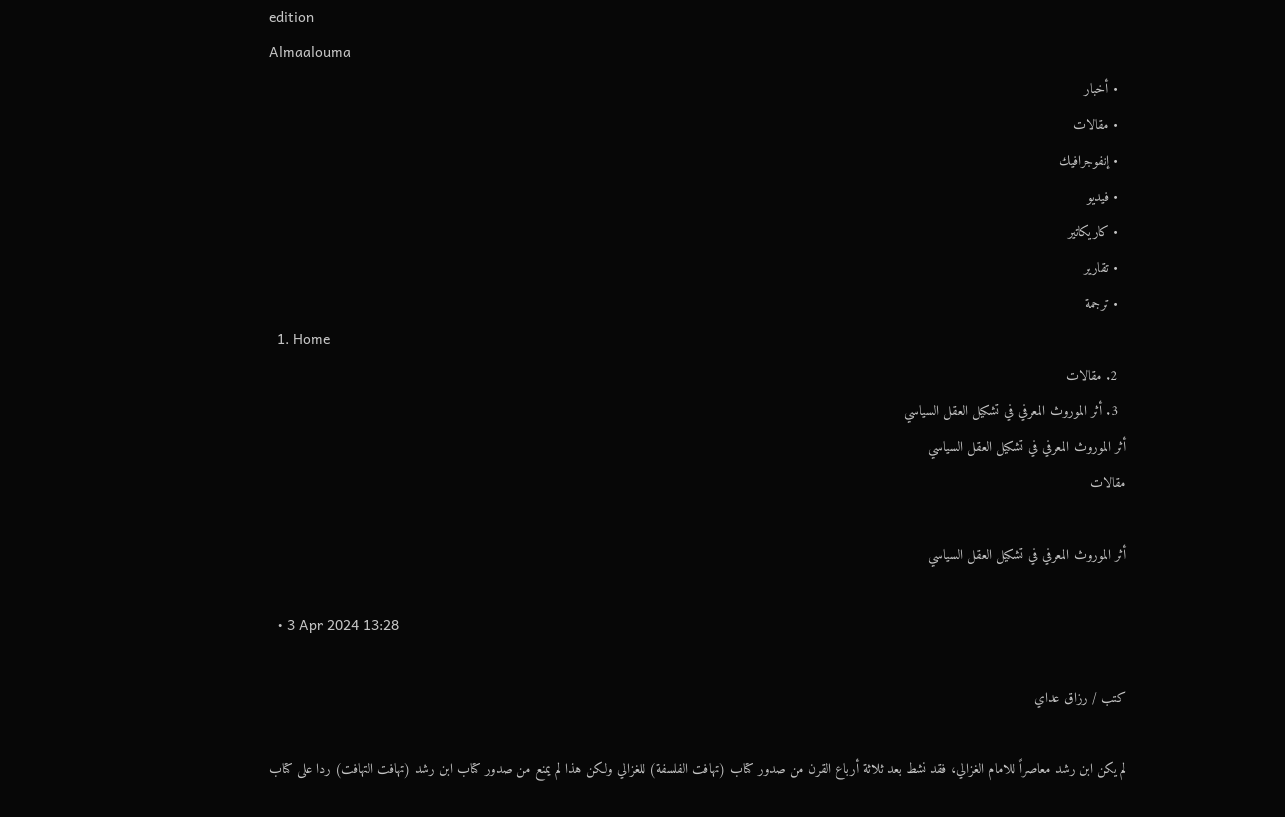edition
Almaalouma
  • أخبار
  • مقالات
  • إنفوجرافيك
  • فيديو
  • كاريكاتير
  • تقارير
  • ترجمة
  1. Home
  2. مقالات
  3. أثر الموروث المعرفي في تشكيل العقل السياسي
أثر الموروث المعرفي في تشكيل العقل السياسي
مقالات

أثر الموروث المعرفي في تشكيل العقل السياسي

  • 3 Apr 2024 13:28

كتب / رزاق عداي

لم يكن ابن رشد معاصراً للامام الغزالي، فقد نشط بعد ثلاثة أرباع القرن من صدور كتاب (تهافت الفلسفة) للغزالي ولكن هذا لم يمنع من صدور كتاب ابن رشد (تهافت التهافت) ردا على كتاب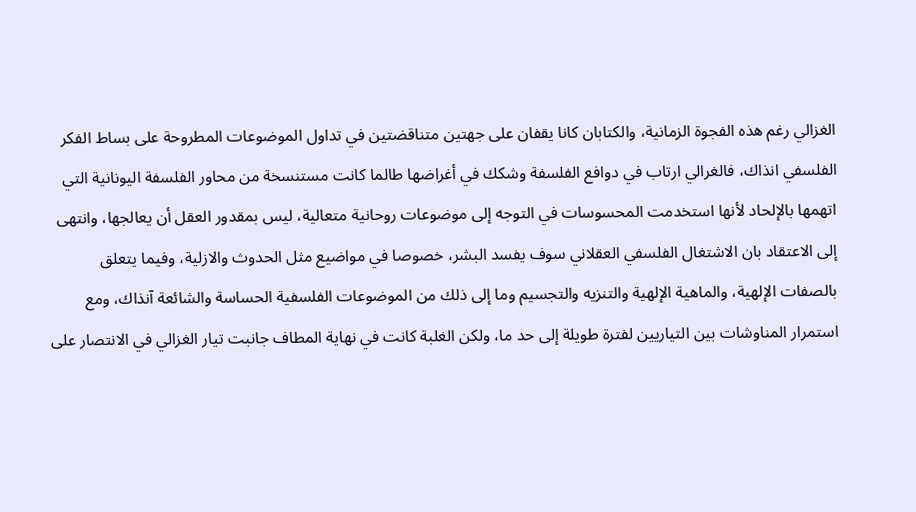الغزالي رغم هذه الفجوة الزمانية، والكتابان كانا يقفان على جهتين متناقضتين في تداول الموضوعات المطروحة على بساط الفكر الفلسفي انذاك، فالغرالي ارتاب في دوافع الفلسفة وشكك في أغراضها طالما كانت مستنسخة من محاور الفلسفة اليونانية التي اتهمها بالإلحاد لأنها استخدمت المحسوسات في التوجه إلى موضوعات روحانية متعالية، ليس بمقدور العقل أن يعالجها، وانتهى إلى الاعتقاد بان الاشتغال الفلسفي العقلاني سوف يفسد البشر، خصوصا في مواضيع مثل الحدوث والازلية، وفيما يتعلق بالصفات الإلهية، والماهية الإلهية والتنزيه والتجسيم وما إلى ذلك من الموضوعات الفلسفية الحساسة والشائعة آنذاك، ومع استمرار المناوشات بين التياريين لفترة طويلة إلى حد ما، ولكن الغلبة كانت في نهاية المطاف جانبت تيار الغزالي في الانتصار على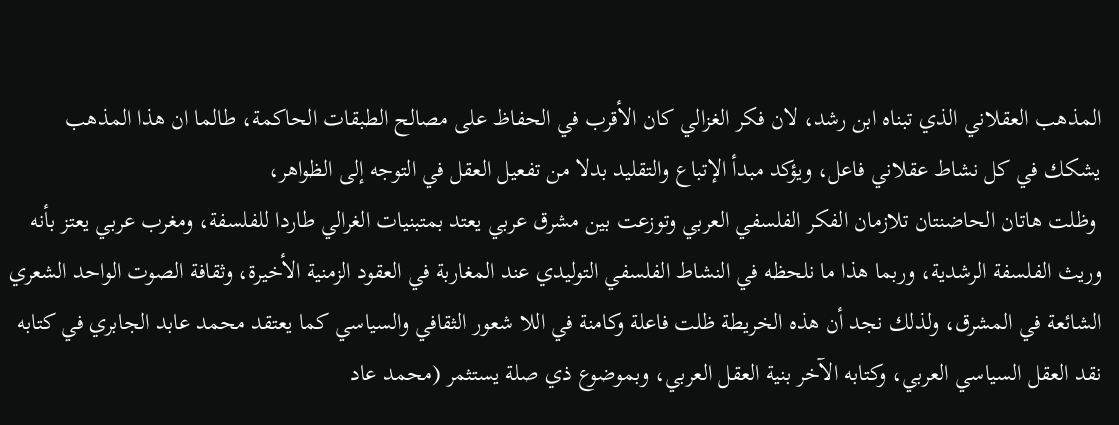المذهب العقلاني الذي تبناه ابن رشد، لان فكر الغزالي كان الأقرب في الحفاظ على مصالح الطبقات الحاكمة، طالما ان هذا المذهب يشكك في كل نشاط عقلاني فاعل، ويؤكد مبدأ الإتباع والتقليد بدلا من تفعيل العقل في التوجه إلى الظواهر،
 وظلت هاتان الحاضنتان تلازمان الفكر الفلسفي العربي وتوزعت بين مشرق عربي يعتد بمتبنيات الغرالي طاردا للفلسفة، ومغرب عربي يعتز بأنه وريث الفلسفة الرشدية، وربما هذا ما نلحظه في النشاط الفلسفي التوليدي عند المغاربة في العقود الزمنية الأخيرة، وثقافة الصوت الواحد الشعري الشائعة في المشرق، ولذلك نجد أن هذه الخريطة ظلت فاعلة وكامنة في اللا شعور الثقافي والسياسي كما يعتقد محمد عابد الجابري في كتابه نقد العقل السياسي العربي، وكتابه الآخر بنية العقل العربي، وبموضوع ذي صلة يستثمر (محمد عاد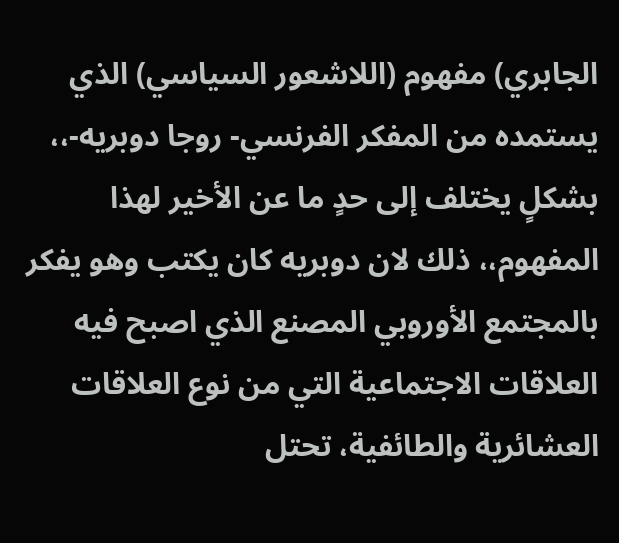الجابري) مفهوم (اللاشعور السياسي) الذي يستمده من المفكر الفرنسي- روجا دوبريه-،، بشكلٍ يختلف إلى حدٍ ما عن الأخير لهذا المفهوم،، ذلك لان دوبريه كان يكتب وهو يفكر بالمجتمع الأوروبي المصنع الذي اصبح فيه العلاقات الاجتماعية التي من نوع العلاقات العشائرية والطائفية، تحتل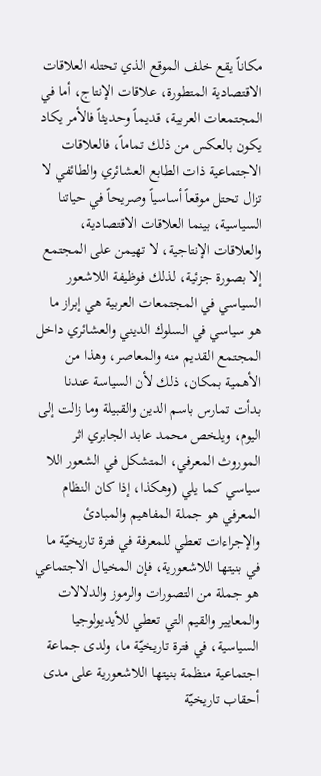مكاناً يقع خلف الموقع الذي تحتله العلاقات الاقتصادية المتطورة، علاقات الإنتاج، أما في المجتمعات العربية، قديماً وحديثاً فالأمر يكاد يكون بالعكس من ذلك تماماً، فالعلاقات الاجتماعية ذات الطابع العشائري والطائفي لا تزال تحتل موقعاً أساسياً وصريحاً في حياتنا السياسية، بينما العلاقات الاقتصادية، والعلاقات الإنتاجية، لا تهيمن على المجتمع إلا بصورة جزئية، لذلك فوظيفة اللاشعور السياسي في المجتمعات العربية هي إبراز ما هو سياسي في السلوك الديني والعشائري داخل المجتمع القديم منه والمعاصر، وهذا من الأهمية بمكان، ذلك لأن السياسة عندنا بدأت تمارس باسم الدين والقبيلة وما زالت إلى اليوم، ويلخص محمد عابد الجابري اثر الموروث المعرفي، المتشكل في الشعور اللا سياسي كما يلي (وهكذا، إذا كان النظام المعرفي هو جملة المفاهيم والمبادئ والإجراءات تعطي للمعرفة في فترة تاريخيّة ما في بنيتها اللاشعورية، فإن المخيال الاجتماعي هو جملة من التصورات والرموز والدلالات والمعايير والقيم التي تعطي للأيديولوجيا السياسية، في فترة تاريخيّة ما، ولدى جماعة اجتماعية منظمة بنيتها اللاشعورية على مدى أحقاب تاريخيّة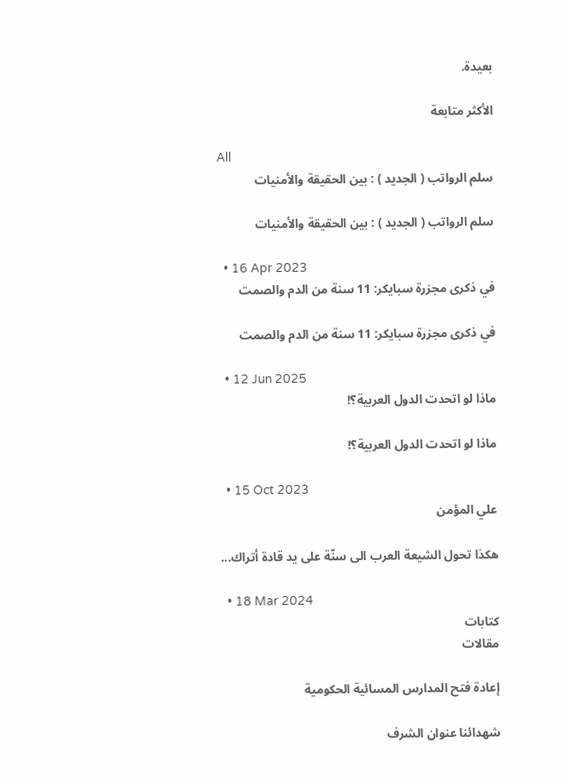بعيدة.

الأكثر متابعة

All
سلم الرواتب ( الجديد ) : بين الحقيقة والأمنيات

سلم الرواتب ( الجديد ) : بين الحقيقة والأمنيات

  • 16 Apr 2023
في ذكرى مجزرة سبايكر: 11 سنة من الدم والصمت

في ذكرى مجزرة سبايكر: 11 سنة من الدم والصمت

  • 12 Jun 2025
ماذا لو اتحدت الدول العربية؟!

ماذا لو اتحدت الدول العربية؟!

  • 15 Oct 2023
علي المؤمن

هكذا تحول الشيعة العرب الى سنّة على يد قادة أتراك...

  • 18 Mar 2024
كتابات
مقالات

إعادة فتح المدارس المسائية الحكومية

شهدائنا عنوان الشرف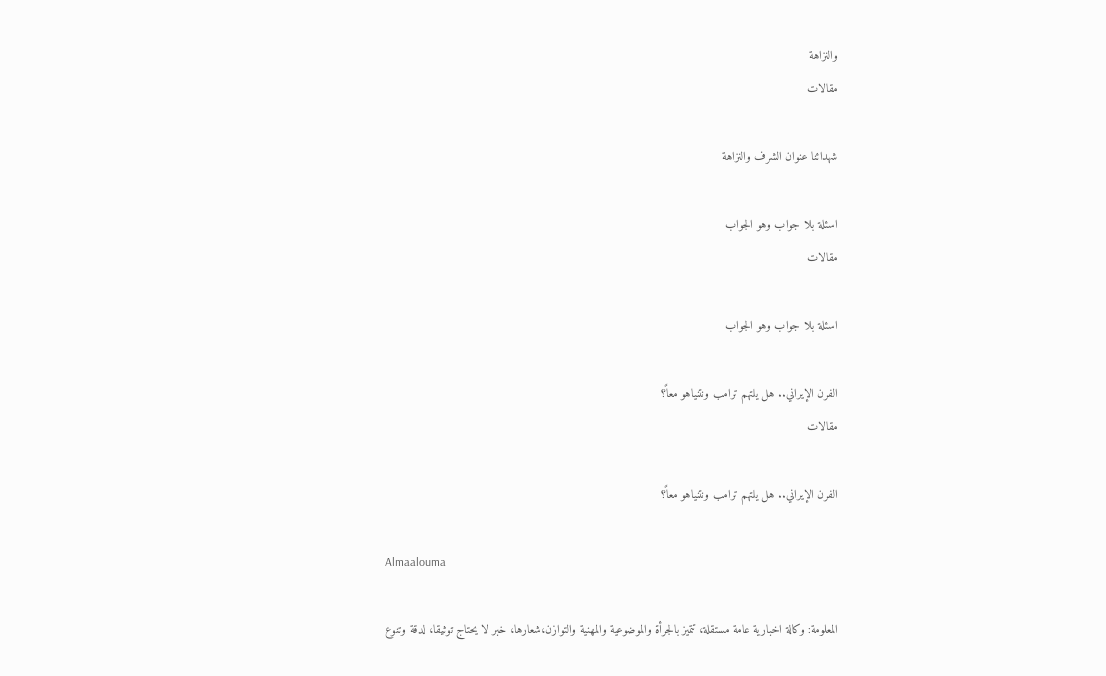والنزاهة
مقالات

شهدائنا عنوان الشرف والنزاهة

اسئلة بلا جواب وهو الجواب
مقالات

اسئلة بلا جواب وهو الجواب

الفرن الإيراني.. هل يلتهم ترامب ونتنياهو معاً؟
مقالات

الفرن الإيراني.. هل يلتهم ترامب ونتنياهو معاً؟

Almaalouma

المعلومة: وكالة اخبارية عامة مستقلة، تتميز بالجرأة والموضوعية والمهنية والتوازن،شعارها، خبر لا يحتاج توثيقا، لدقة وتنوع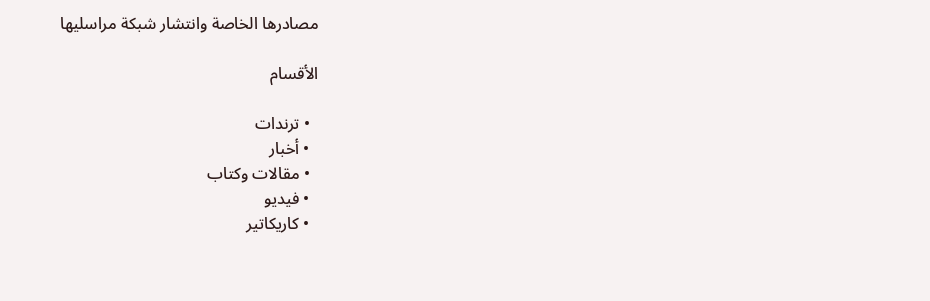مصادرها الخاصة وانتشار شبكة مراسليها

الأقسام

  • ترندات
  • أخبار
  • مقالات وكتاب
  • فيديو
  • كاريكاتير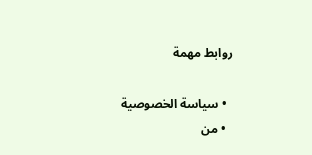روابط مهمة

  • سياسة الخصوصية
  • من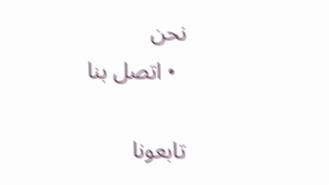نحن
  • اتصل بنا

تابعونا